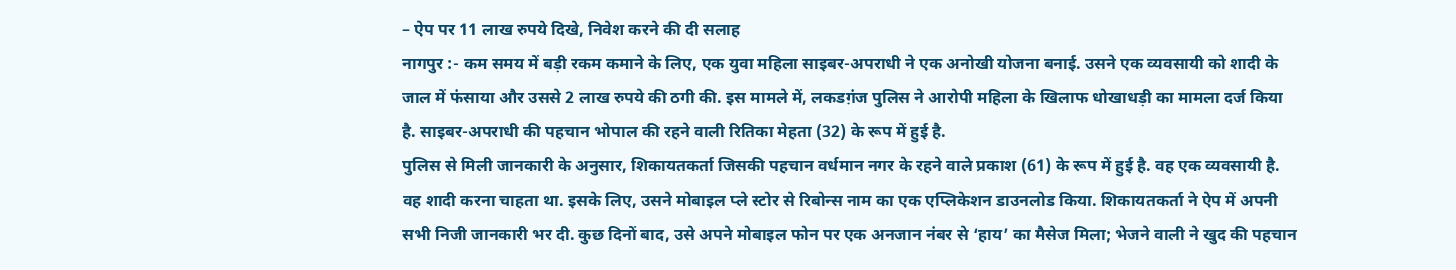– ऐप पर 11 लाख रुपये दिखे, निवेश करने की दी सलाह
नागपुर :- कम समय में बड़ी रकम कमाने के लिए, एक युवा महिला साइबर-अपराधी ने एक अनोखी योजना बनाई. उसने एक व्यवसायी को शादी के जाल में फंसाया और उससे 2 लाख रुपये की ठगी की. इस मामले में, लकडग़ंज पुलिस ने आरोपी महिला के खिलाफ धोखाधड़ी का मामला दर्ज किया है. साइबर-अपराधी की पहचान भोपाल की रहने वाली रितिका मेहता (32) के रूप में हुई है.
पुलिस से मिली जानकारी के अनुसार, शिकायतकर्ता जिसकी पहचान वर्धमान नगर के रहने वाले प्रकाश (61) के रूप में हुई है. वह एक व्यवसायी है. वह शादी करना चाहता था. इसके लिए, उसने मोबाइल प्ले स्टोर से रिबोन्स नाम का एक एप्लिकेशन डाउनलोड किया. शिकायतकर्ता ने ऐप में अपनी सभी निजी जानकारी भर दी. कुछ दिनों बाद, उसे अपने मोबाइल फोन पर एक अनजान नंबर से ‘हाय’ का मैसेज मिला; भेजने वाली ने खुद की पहचान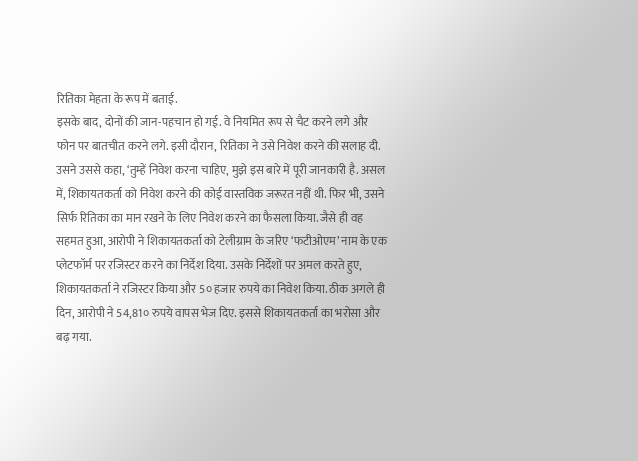रितिका मेहता के रूप में बताई.
इसके बाद, दोनों की जान-पहचान हो गई. वे नियमित रूप से चैट करने लगे और फोन पर बातचीत करने लगे. इसी दौरान, रितिका ने उसे निवेश करने की सलाह दी. उसने उससे कहा, ‘तुम्हें निवेश करना चाहिए, मुझे इस बारे में पूरी जानकारी है. असल में, शिकायतकर्ता को निवेश करने की कोई वास्तविक जरूरत नहीं थी. फिर भी, उसने सिर्फ रितिका का मान रखने के लिए निवेश करने का फैसला किया. जैसे ही वह सहमत हुआ, आरोपी ने शिकायतकर्ता को टेलीग्राम के जरिए ‘फटीओएम’ नाम के एक प्लेटफॉर्म पर रजिस्टर करने का निर्देश दिया. उसके निर्देशों पर अमल करते हुए, शिकायतकर्ता ने रजिस्टर किया और 5० हजार रुपये का निवेश किया. ठीक अगले ही दिन, आरोपी ने 54,81० रुपये वापस भेज दिए. इससे शिकायतकर्ता का भरोसा और बढ़ गया.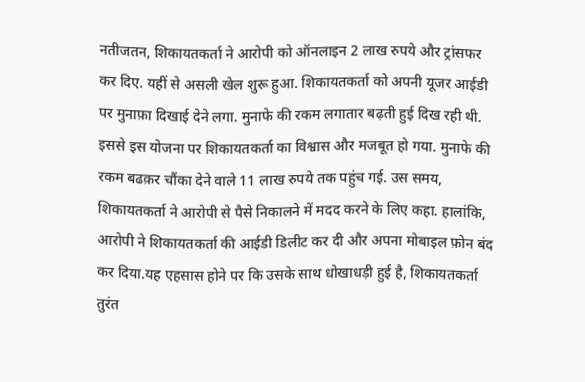नतीजतन, शिकायतकर्ता ने आरोपी को ऑनलाइन 2 लाख रुपये और ट्रांसफर कर दिए. यहीं से असली खेल शुरू हुआ. शिकायतकर्ता को अपनी यूजर आईडी पर मुनाफ़ा दिखाई देने लगा. मुनाफे की रकम लगातार बढ़ती हुई दिख रही थी. इससे इस योजना पर शिकायतकर्ता का विश्वास और मजबूत हो गया. मुनाफे की रकम बढक़र चौंका देने वाले 11 लाख रुपये तक पहुंच गई. उस समय, शिकायतकर्ता ने आरोपी से पैसे निकालने में मदद करने के लिए कहा. हालांकि, आरोपी ने शिकायतकर्ता की आईडी डिलीट कर दी और अपना मोबाइल फ़ोन बंद कर दिया.यह एहसास होने पर कि उसके साथ धोखाधड़ी हुई है, शिकायतकर्ता तुरंत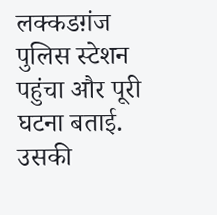लक्कडग़ंज पुलिस स्टेशन पहुंचा और पूरी घटना बताई. उसकी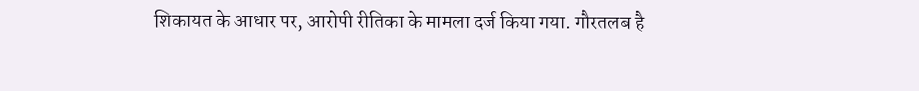शिकायत के आधार पर, आरोपी रीतिका के मामला दर्ज किया गया. गौरतलब है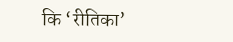कि ‘रीतिका’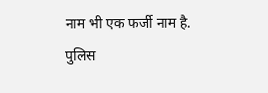नाम भी एक फर्जी नाम है. पुलिस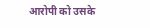आरोपी को उसके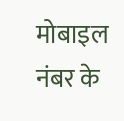मोबाइल नंबर के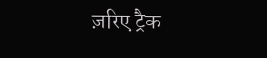ज़रिए ट्रैक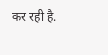कर रही है.